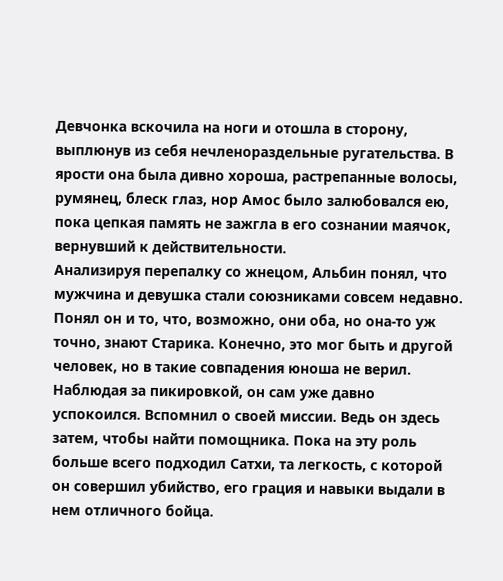Девчонка вскочила на ноги и отошла в сторону, выплюнув из себя нечленораздельные ругательства. В ярости она была дивно хороша, растрепанные волосы, румянец, блеск глаз, нор Амос было залюбовался ею, пока цепкая память не зажгла в его сознании маячок, вернувший к действительности.
Анализируя перепалку со жнецом, Альбин понял, что мужчина и девушка стали союзниками совсем недавно. Понял он и то, что, возможно, они оба, но она-то уж точно, знают Старика. Конечно, это мог быть и другой человек, но в такие совпадения юноша не верил. Наблюдая за пикировкой, он сам уже давно успокоился. Вспомнил о своей миссии. Ведь он здесь затем, чтобы найти помощника. Пока на эту роль больше всего подходил Сатхи, та легкость, с которой он совершил убийство, его грация и навыки выдали в нем отличного бойца.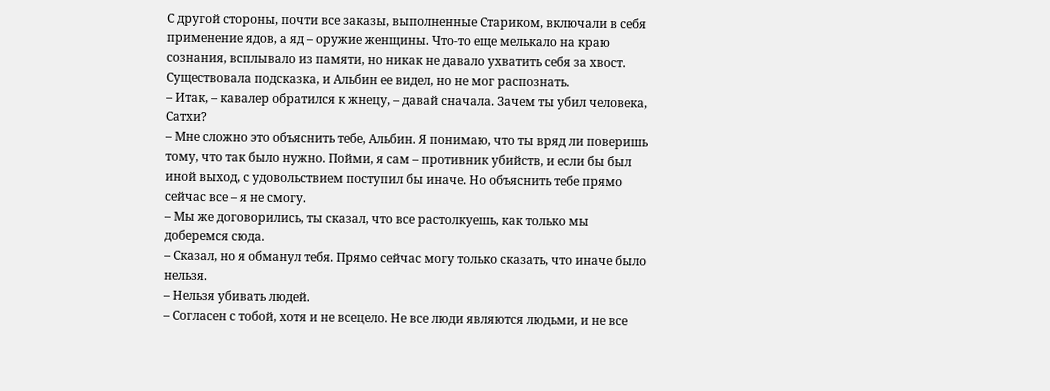С другой стороны, почти все заказы, выполненные Стариком, включали в себя применение ядов, а яд – оружие женщины. Что-то еще мелькало на краю сознания, всплывало из памяти, но никак не давало ухватить себя за хвост. Существовала подсказка, и Альбин ее видел, но не мог распознать.
– Итак, – кавалер обратился к жнецу, – давай сначала. Зачем ты убил человека, Сатхи?
– Мне сложно это объяснить тебе, Альбин. Я понимаю, что ты вряд ли поверишь тому, что так было нужно. Пойми, я сам – противник убийств, и если бы был иной выход, с удовольствием поступил бы иначе. Но объяснить тебе прямо сейчас все – я не смогу.
– Мы же договорились, ты сказал, что все растолкуешь, как только мы доберемся сюда.
– Сказал, но я обманул тебя. Прямо сейчас могу только сказать, что иначе было нельзя.
– Нельзя убивать людей.
– Согласен с тобой, хотя и не всецело. Не все люди являются людьми, и не все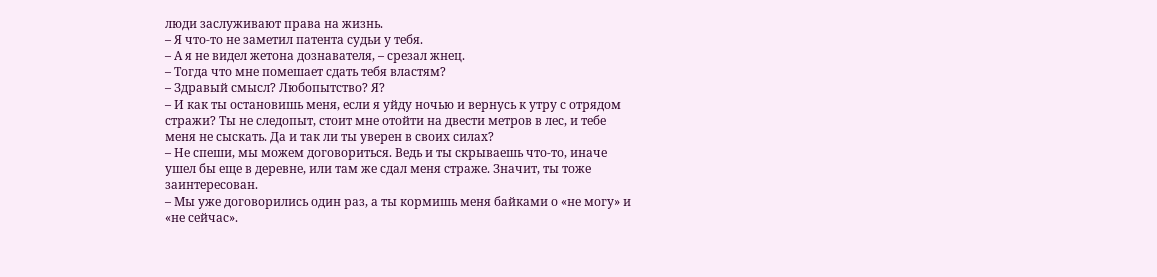люди заслуживают права на жизнь.
– Я что-то не заметил патента судьи у тебя.
– А я не видел жетона дознавателя, – срезал жнец.
– Тогда что мне помешает сдать тебя властям?
– Здравый смысл? Любопытство? Я?
– И как ты остановишь меня, если я уйду ночью и вернусь к утру с отрядом стражи? Ты не следопыт, стоит мне отойти на двести метров в лес, и тебе меня не сыскать. Да и так ли ты уверен в своих силах?
– Не спеши, мы можем договориться. Ведь и ты скрываешь что-то, иначе ушел бы еще в деревне, или там же сдал меня страже. Значит, ты тоже заинтересован.
– Мы уже договорились один раз, а ты кормишь меня байками о «не могу» и «не сейчас».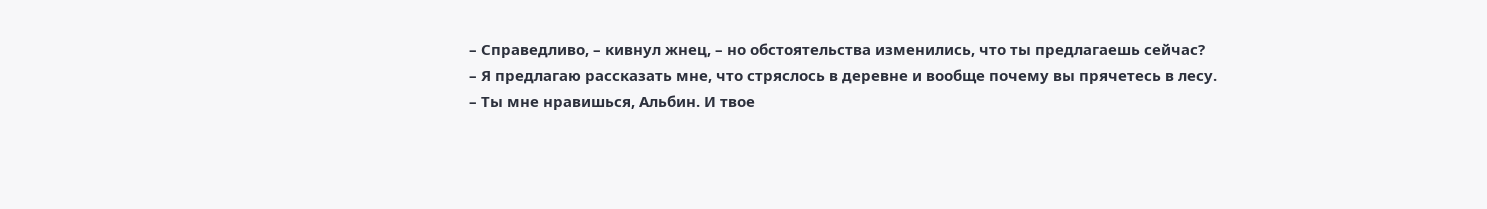– Справедливо, – кивнул жнец, – но обстоятельства изменились, что ты предлагаешь сейчас?
– Я предлагаю рассказать мне, что стряслось в деревне и вообще почему вы прячетесь в лесу.
– Ты мне нравишься, Альбин. И твое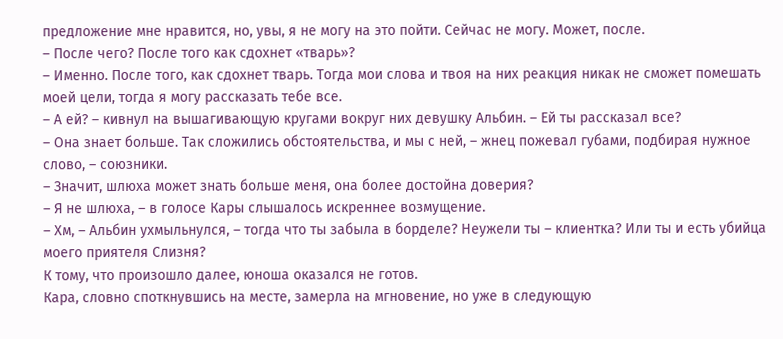предложение мне нравится, но, увы, я не могу на это пойти. Сейчас не могу. Может, после.
– После чего? После того как сдохнет «тварь»?
– Именно. После того, как сдохнет тварь. Тогда мои слова и твоя на них реакция никак не сможет помешать моей цели, тогда я могу рассказать тебе все.
– А ей? – кивнул на вышагивающую кругами вокруг них девушку Альбин. – Ей ты рассказал все?
– Она знает больше. Так сложились обстоятельства, и мы с ней, – жнец пожевал губами, подбирая нужное слово, – союзники.
– Значит, шлюха может знать больше меня, она более достойна доверия?
– Я не шлюха, – в голосе Кары слышалось искреннее возмущение.
– Хм, – Альбин ухмыльнулся, – тогда что ты забыла в борделе? Неужели ты – клиентка? Или ты и есть убийца моего приятеля Слизня?
К тому, что произошло далее, юноша оказался не готов.
Кара, словно споткнувшись на месте, замерла на мгновение, но уже в следующую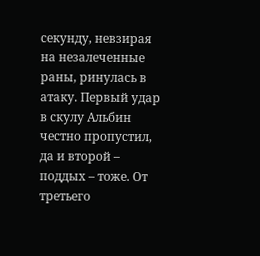секунду, невзирая на незалеченные раны, ринулась в атаку. Первый удар в скулу Альбин честно пропустил, да и второй – поддых – тоже. От третьего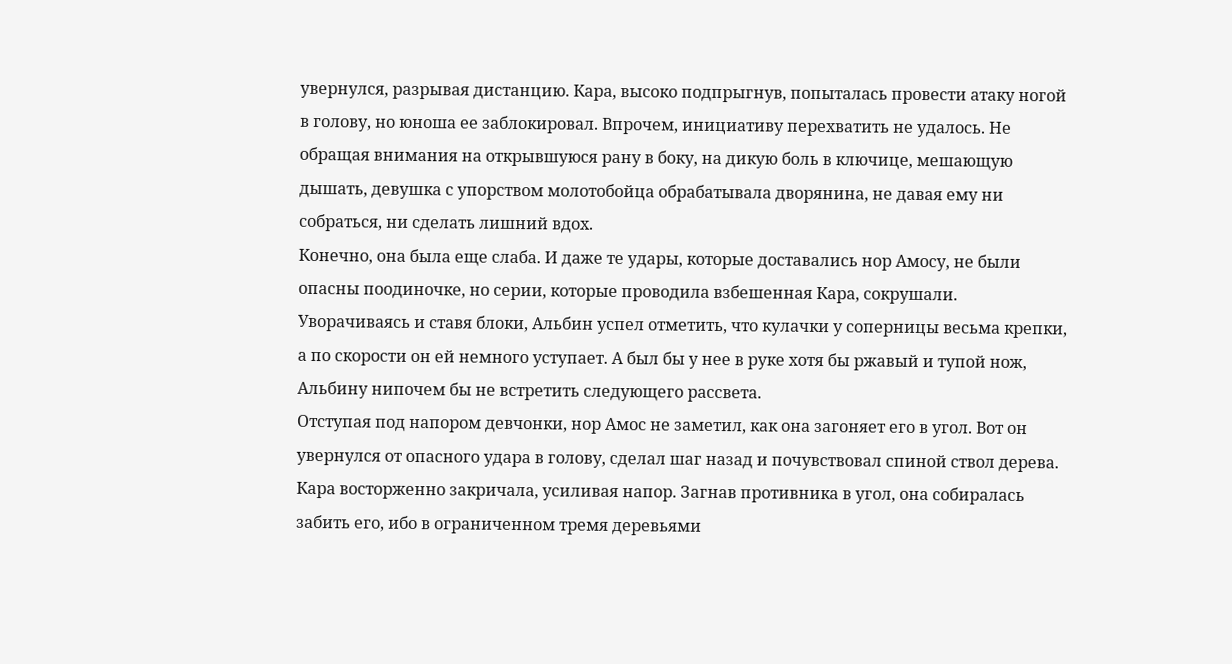увернулся, разрывая дистанцию. Кара, высоко подпрыгнув, попыталась провести атаку ногой в голову, но юноша ее заблокировал. Впрочем, инициативу перехватить не удалось. Не обращая внимания на открывшуюся рану в боку, на дикую боль в ключице, мешающую дышать, девушка с упорством молотобойца обрабатывала дворянина, не давая ему ни собраться, ни сделать лишний вдох.
Конечно, она была еще слаба. И даже те удары, которые доставались нор Амосу, не были опасны поодиночке, но серии, которые проводила взбешенная Кара, сокрушали.
Уворачиваясь и ставя блоки, Альбин успел отметить, что кулачки у соперницы весьма крепки, а по скорости он ей немного уступает. А был бы у нее в руке хотя бы ржавый и тупой нож, Альбину нипочем бы не встретить следующего рассвета.
Отступая под напором девчонки, нор Амос не заметил, как она загоняет его в угол. Вот он увернулся от опасного удара в голову, сделал шаг назад и почувствовал спиной ствол дерева. Кара восторженно закричала, усиливая напор. Загнав противника в угол, она собиралась забить его, ибо в ограниченном тремя деревьями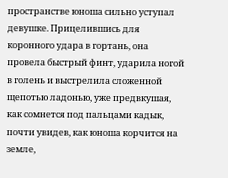пространстве юноша сильно уступал девушке. Прицелившись для коронного удара в гортань, она провела быстрый финт, ударила ногой в голень и выстрелила сложенной щепотью ладонью, уже предвкушая, как сомнется под пальцами кадык, почти увидев, как юноша корчится на земле,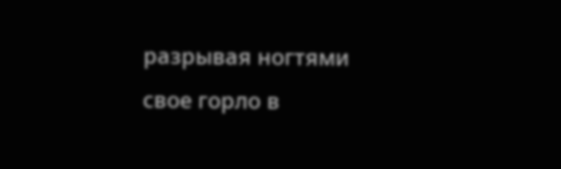разрывая ногтями свое горло в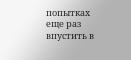попытках еще раз впустить в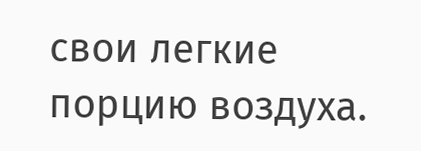свои легкие порцию воздуха.